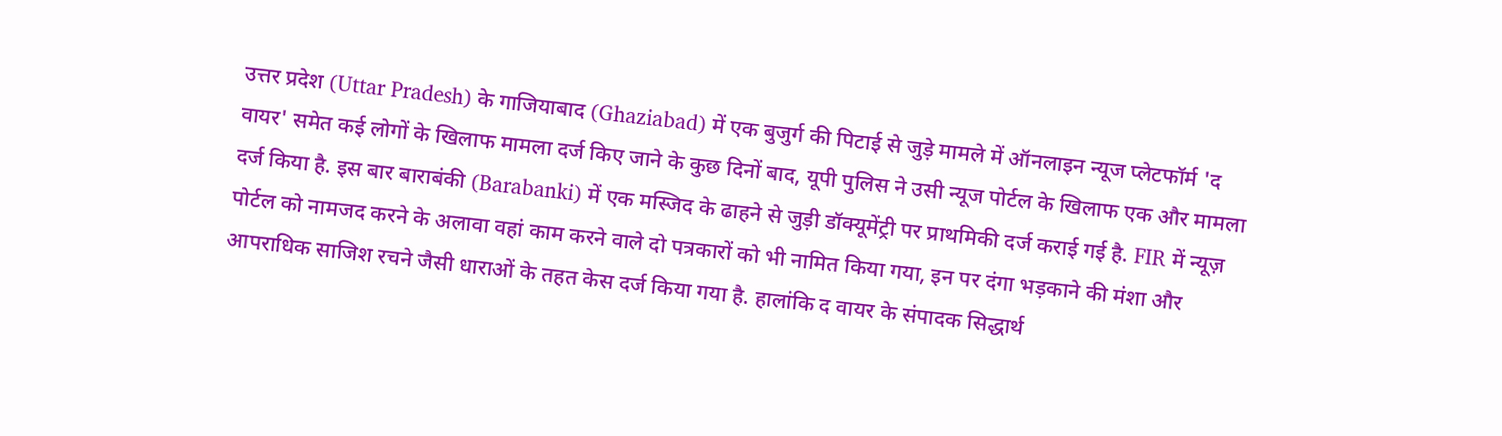उत्तर प्रदेश (Uttar Pradesh) के गाजियाबाद (Ghaziabad) में एक बुजुर्ग की पिटाई से जुड़े मामले में ऑनलाइन न्यूज प्लेटफॉर्म 'द वायर' समेत कई लोगों के खिलाफ मामला दर्ज किए जाने के कुछ दिनों बाद, यूपी पुलिस ने उसी न्यूज पोर्टल के खिलाफ एक और मामला दर्ज किया है. इस बार बाराबंकी (Barabanki) में एक मस्जिद के ढाहने से जुड़ी डॉक्यूमेंट्री पर प्राथमिकी दर्ज कराई गई है. FIR में न्यूज़ पोर्टल को नामजद करने के अलावा वहां काम करने वाले दो पत्रकारों को भी नामित किया गया, इन पर दंगा भड़काने की मंशा और आपराधिक साजिश रचने जैसी धाराओं के तहत केस दर्ज किया गया है. हालांकि द वायर के संपादक सिद्धार्थ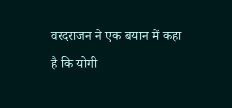वरदराजन ने एक बयान में कहा है कि योगी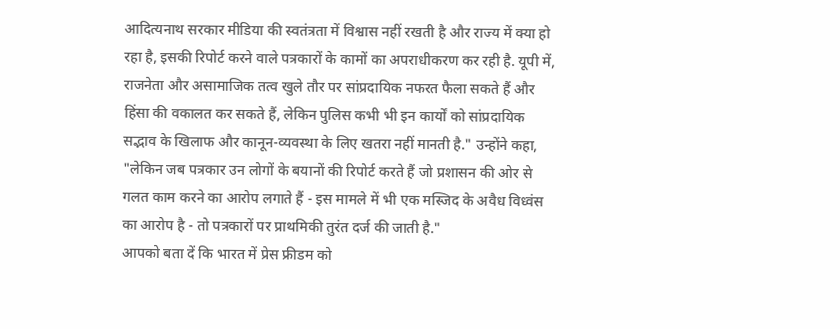आदित्यनाथ सरकार मीडिया की स्वतंत्रता में विश्वास नहीं रखती है और राज्य में क्या हो रहा है, इसकी रिपोर्ट करने वाले पत्रकारों के कामों का अपराधीकरण कर रही है. यूपी में, राजनेता और असामाजिक तत्व खुले तौर पर सांप्रदायिक नफरत फैला सकते हैं और हिंसा की वकालत कर सकते हैं, लेकिन पुलिस कभी भी इन कार्यों को सांप्रदायिक सद्भाव के खिलाफ और कानून-व्यवस्था के लिए खतरा नहीं मानती है." उन्होंने कहा, "लेकिन जब पत्रकार उन लोगों के बयानों की रिपोर्ट करते हैं जो प्रशासन की ओर से गलत काम करने का आरोप लगाते हैं - इस मामले में भी एक मस्जिद के अवैध विध्वंस का आरोप है - तो पत्रकारों पर प्राथमिकी तुरंत दर्ज की जाती है."
आपको बता दें कि भारत में प्रेस फ्रीडम को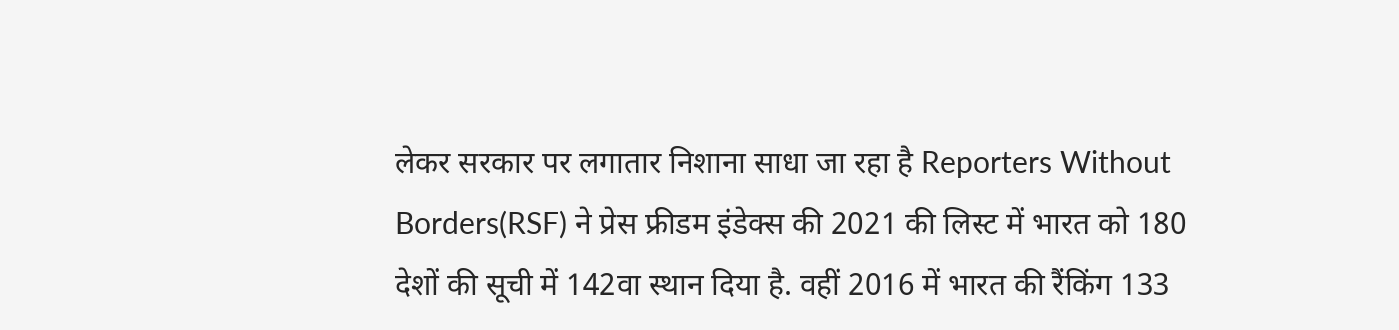लेकर सरकार पर लगातार निशाना साधा जा रहा है Reporters Without Borders(RSF) ने प्रेस फ्रीडम इंडेक्स की 2021 की लिस्ट में भारत को 180 देशों की सूची में 142वा स्थान दिया है. वहीं 2016 में भारत की रैंकिंग 133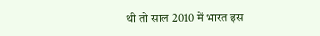थी तो साल 2010 में भारत इस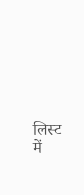लिस्ट में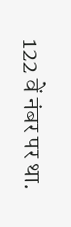122 वें नंबर पर था.